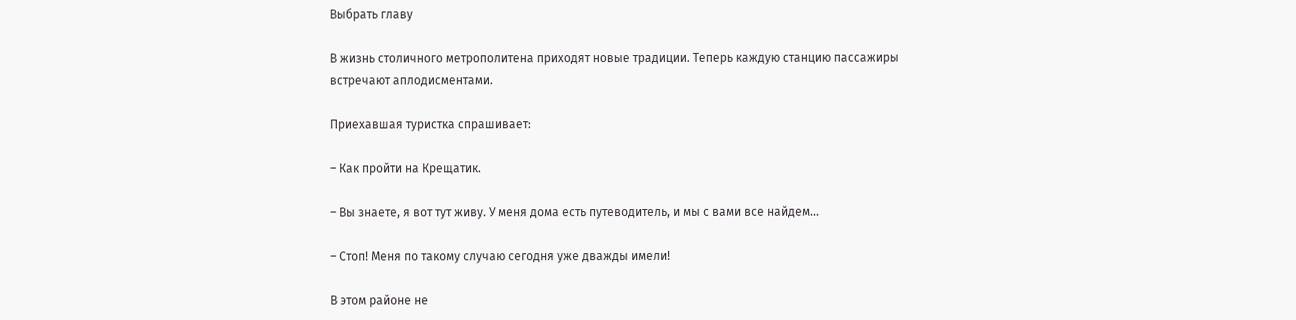Выбрать главу

В жизнь столичного метрополитена приходят новые традиции. Теперь каждую станцию пассажиры встречают аплодисментами.

Приехавшая туристка спрашивает:

– Как пройти на Крещатик.

– Вы знаете, я вот тут живу. У меня дома есть путеводитель, и мы с вами все найдем…

– Стоп! Меня по такому случаю сегодня уже дважды имели!

В этом районе не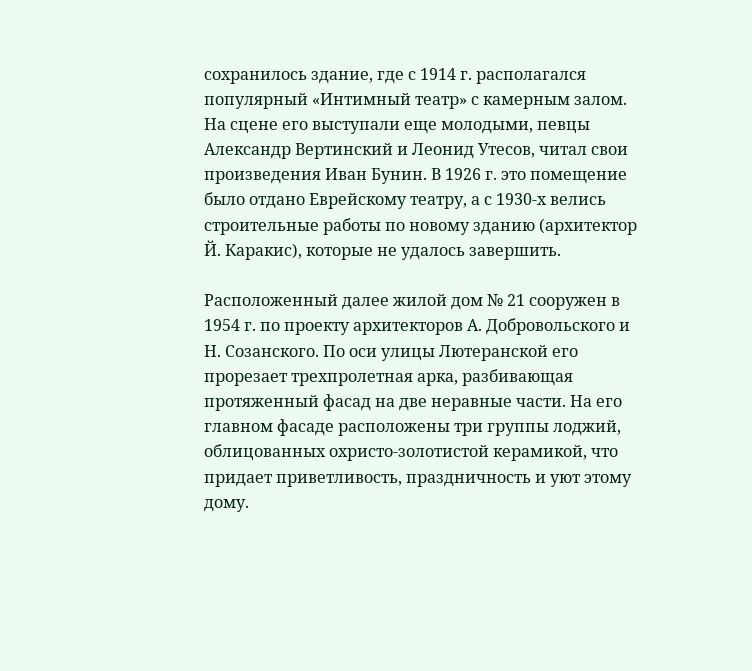сохранилось здание, где с 1914 г. располагался популярный «Интимный театр» с камерным залом. На сцене его выступали еще молодыми, певцы Александр Вертинский и Леонид Утесов, читал свои произведения Иван Бунин. В 1926 г. это помещение было отдано Еврейскому театру, а с 1930-х велись строительные работы по новому зданию (архитектор Й. Каракис), которые не удалось завершить.

Расположенный далее жилой дом № 21 сооружен в 1954 г. по проекту архитекторов А. Добровольского и Н. Созанского. По оси улицы Лютеранской его прорезает трехпролетная арка, разбивающая протяженный фасад на две неравные части. На его главном фасаде расположены три группы лоджий, облицованных охристо-золотистой керамикой, что придает приветливость, праздничность и уют этому дому.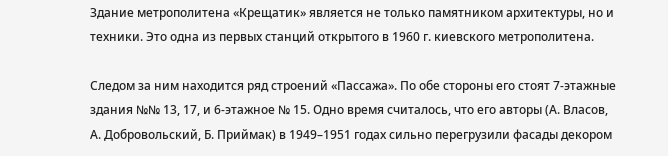Здание метрополитена «Крещатик» является не только памятником архитектуры, но и техники. Это одна из первых станций открытого в 1960 г. киевского метрополитена.

Следом за ним находится ряд строений «Пассажа». По обе стороны его стоят 7-этажные здания №№ 13, 17, и 6-этажное № 15. Одно время считалось, что его авторы (А. Власов, А. Добровольский, Б. Приймак) в 1949–1951 годах сильно перегрузили фасады декором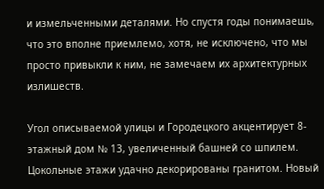и измельченными деталями. Но спустя годы понимаешь, что это вполне приемлемо, хотя, не исключено, что мы просто привыкли к ним, не замечаем их архитектурных излишеств.

Угол описываемой улицы и Городецкого акцентирует 8-этажный дом № 13, увеличенный башней со шпилем. Цокольные этажи удачно декорированы гранитом. Новый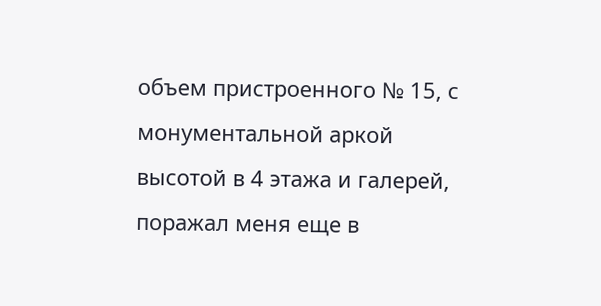объем пристроенного № 15, с монументальной аркой высотой в 4 этажа и галерей, поражал меня еще в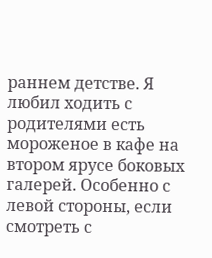раннем детстве. Я любил ходить с родителями есть мороженое в кафе на втором ярусе боковых галерей. Особенно с левой стороны, если смотреть с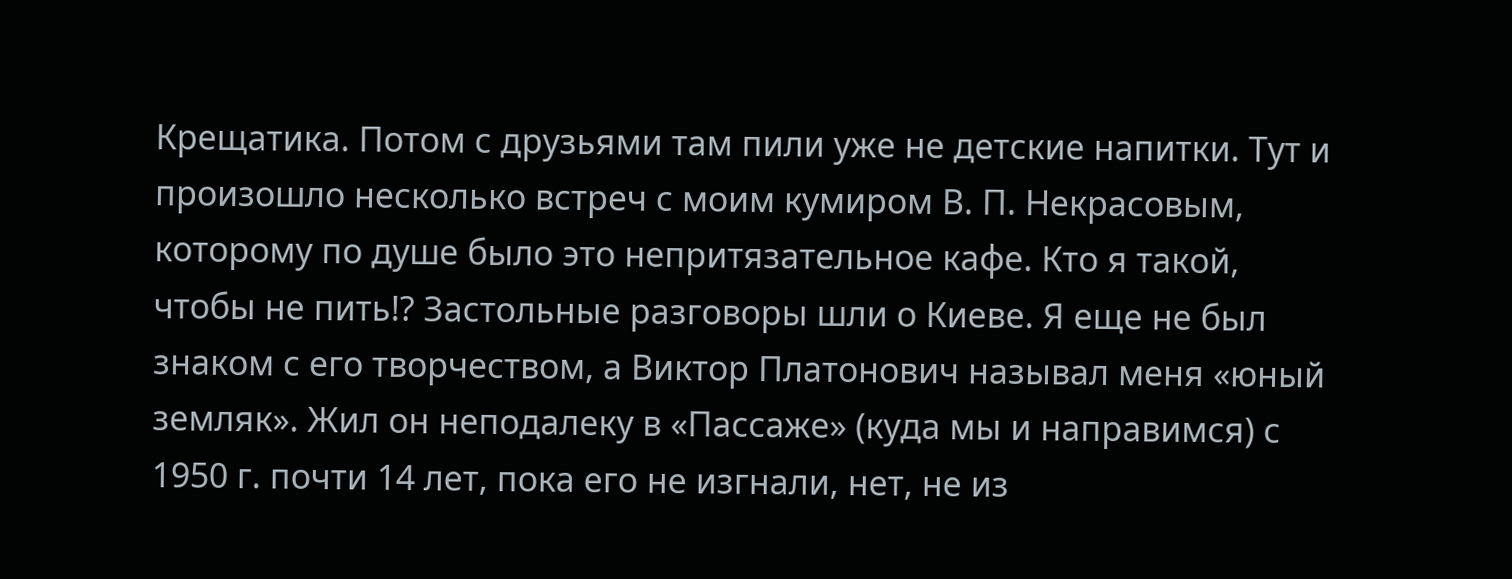Крещатика. Потом с друзьями там пили уже не детские напитки. Тут и произошло несколько встреч с моим кумиром В. П. Некрасовым, которому по душе было это непритязательное кафе. Кто я такой, чтобы не пить!? Застольные разговоры шли о Киеве. Я еще не был знаком с его творчеством, а Виктор Платонович называл меня «юный земляк». Жил он неподалеку в «Пассаже» (куда мы и направимся) с 1950 г. почти 14 лет, пока его не изгнали, нет, не из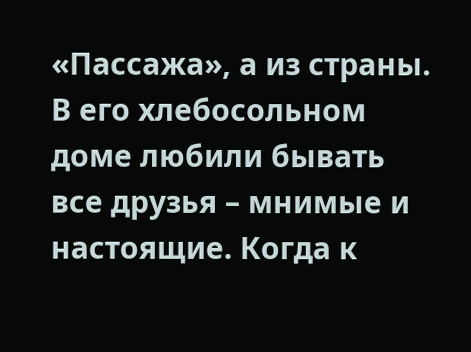«Пассажа», а из страны. В его хлебосольном доме любили бывать все друзья – мнимые и настоящие. Когда к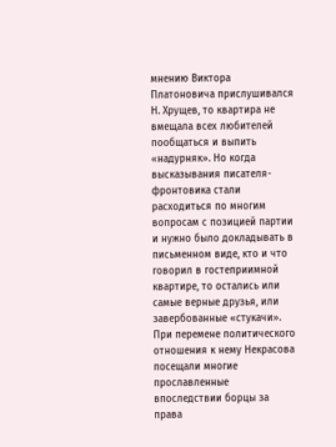мнению Виктора Платоновича прислушивался Н. Хрущев, то квартира не вмещала всех любителей пообщаться и выпить «надурняк». Но когда высказывания писателя-фронтовика стали расходиться по многим вопросам с позицией партии и нужно было докладывать в письменном виде, кто и что говорил в гостеприимной квартире, то остались или самые верные друзья, или завербованные «стукачи». При перемене политического отношения к нему Некрасова посещали многие прославленные впоследствии борцы за права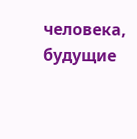человека, будущие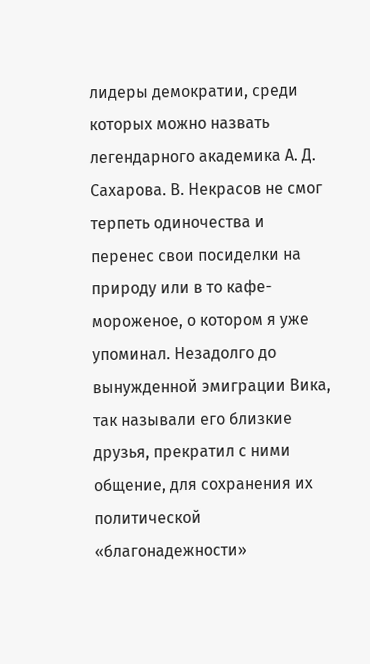лидеры демократии, среди которых можно назвать легендарного академика А. Д. Сахарова. В. Некрасов не смог терпеть одиночества и перенес свои посиделки на природу или в то кафе-мороженое, о котором я уже упоминал. Незадолго до вынужденной эмиграции Вика, так называли его близкие друзья, прекратил с ними общение, для сохранения их политической «благонадежности»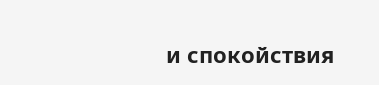и спокойствия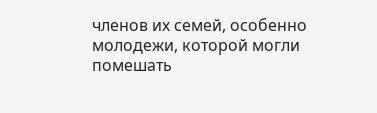членов их семей, особенно молодежи, которой могли помешать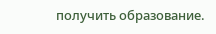получить образование.